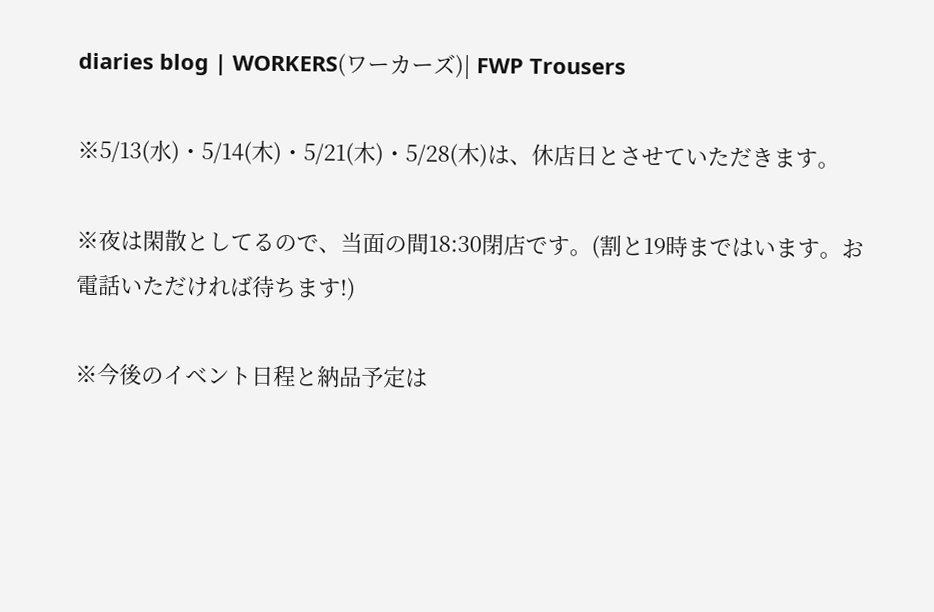diaries blog | WORKERS(ワーカーズ)| FWP Trousers

※5/13(水)・5/14(木)・5/21(木)・5/28(木)は、休店日とさせていただきます。

※夜は閑散としてるので、当面の間18:30閉店です。(割と19時まではいます。お電話いただければ待ちます!)

※今後のイベント日程と納品予定は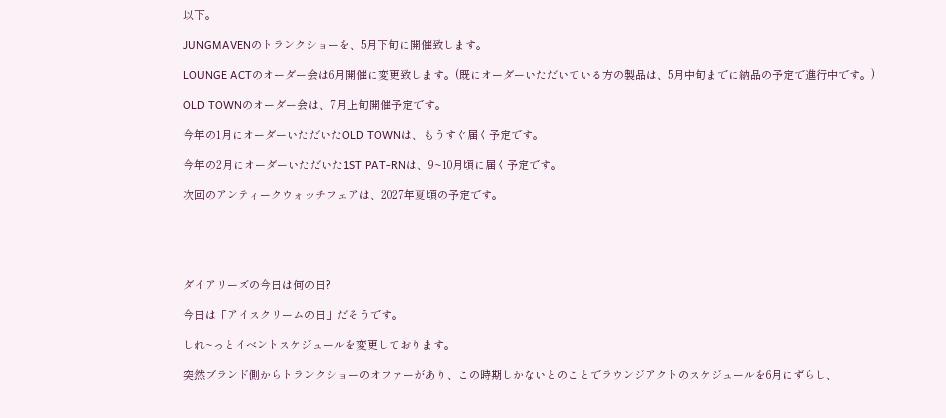以下。

JUNGMAVENのトランクショーを、5月下旬に開催致します。

LOUNGE ACTのオーダー会は6月開催に変更致します。(既にオーダーいただいている方の製品は、5月中旬までに納品の予定で進行中です。)

OLD TOWNのオーダー会は、7月上旬開催予定です。

今年の1月にオーダーいただいたOLD TOWNは、もうすぐ届く予定です。

今年の2月にオーダーいただいた1ST PAT-RNは、9~10月頃に届く予定です。

次回のアンティークウォッチフェアは、2027年夏頃の予定です。





ダイアリーズの今日は何の日?

今日は「アイスクリームの日」だそうです。

しれ~っとイベントスケジュールを変更しております。

突然ブランド側からトランクショーのオファーがあり、この時期しかないとのことでラウンジアクトのスケジュールを6月にずらし、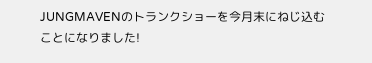JUNGMAVENのトランクショーを今月末にねじ込むことになりました!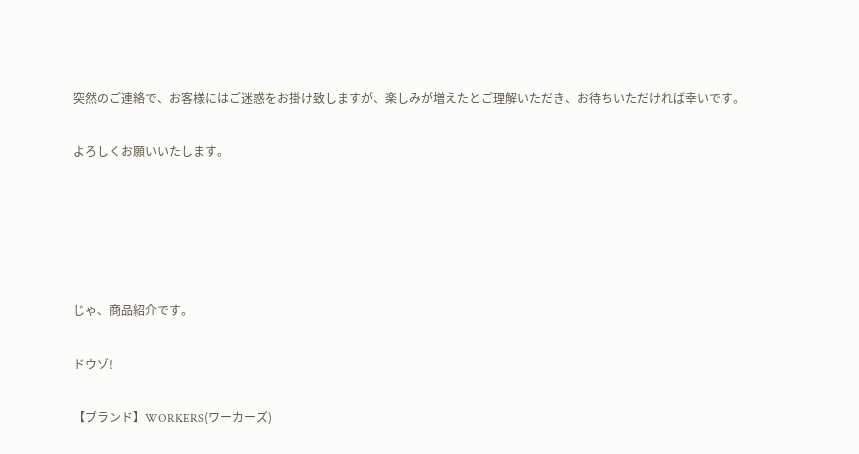突然のご連絡で、お客様にはご迷惑をお掛け致しますが、楽しみが増えたとご理解いただき、お待ちいただければ幸いです。

よろしくお願いいたします。





じゃ、商品紹介です。

ドウゾ!

【ブランド】WORKERS(ワーカーズ)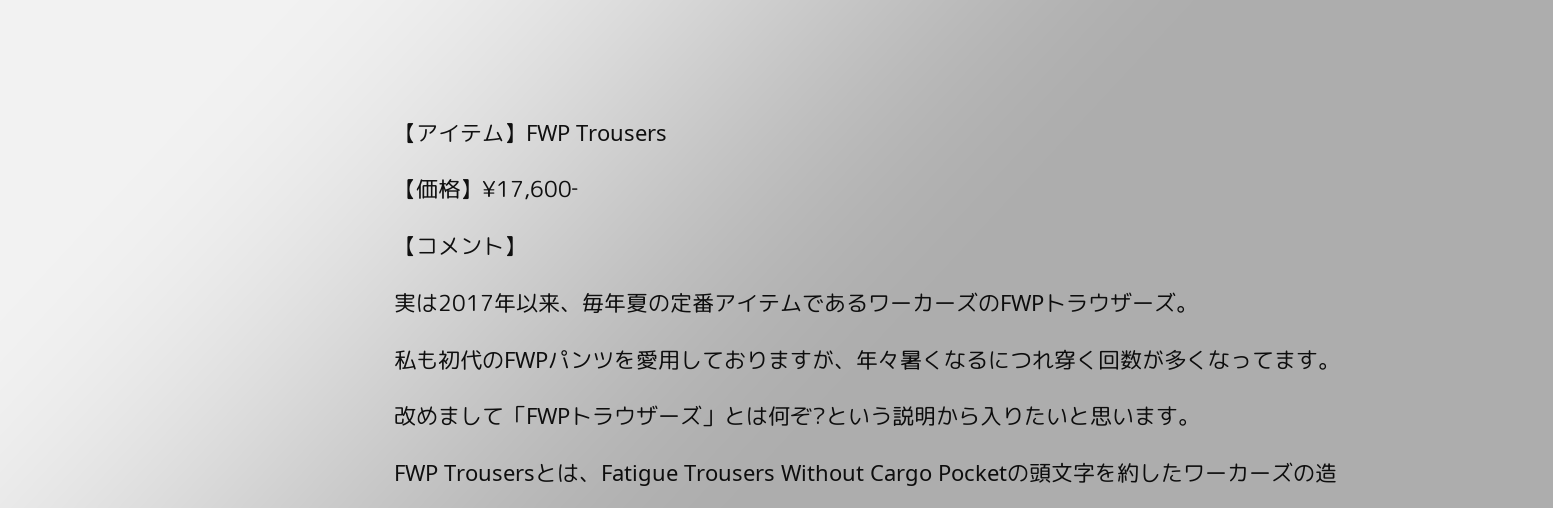【アイテム】FWP Trousers

【価格】¥17,600‐

【コメント】

実は2017年以来、毎年夏の定番アイテムであるワーカーズのFWPトラウザーズ。

私も初代のFWPパンツを愛用しておりますが、年々暑くなるにつれ穿く回数が多くなってます。

改めまして「FWPトラウザーズ」とは何ぞ?という説明から入りたいと思います。

FWP Trousersとは、Fatigue Trousers Without Cargo Pocketの頭文字を約したワーカーズの造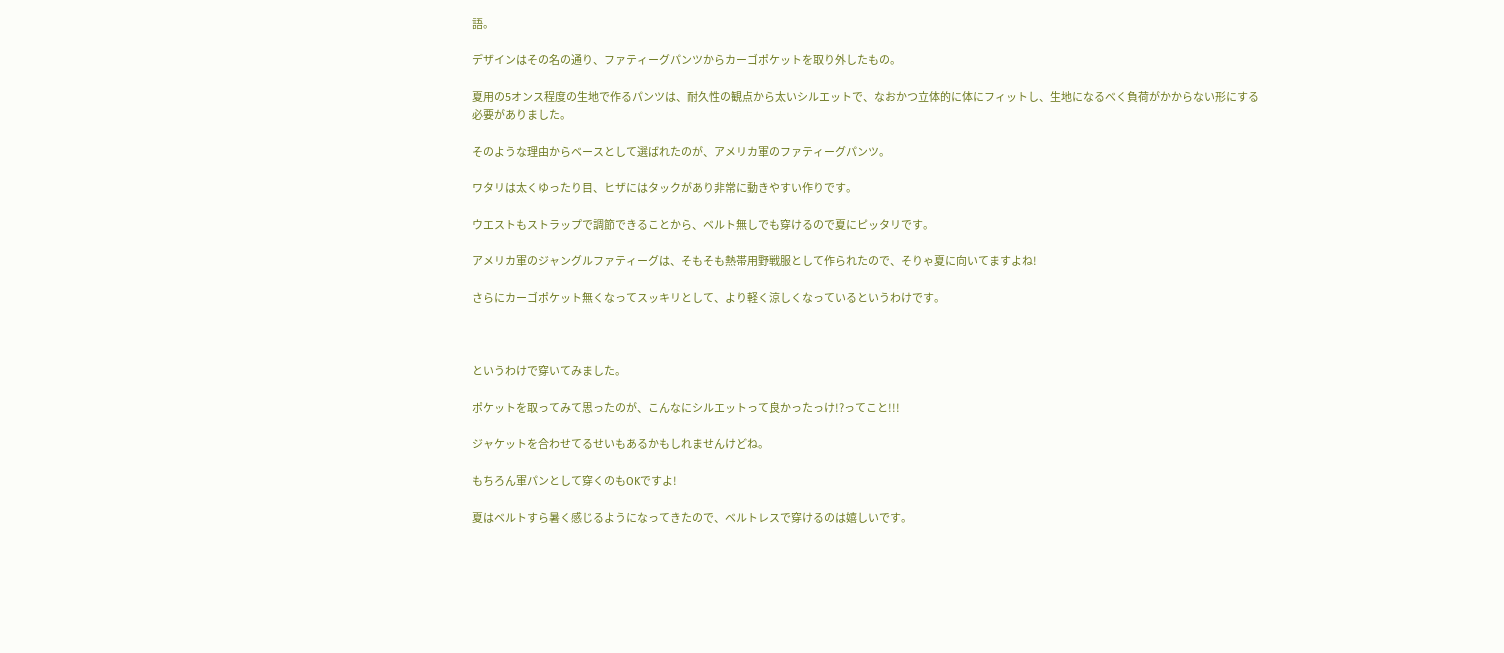語。

デザインはその名の通り、ファティーグパンツからカーゴポケットを取り外したもの。

夏用の5オンス程度の生地で作るパンツは、耐久性の観点から太いシルエットで、なおかつ立体的に体にフィットし、生地になるべく負荷がかからない形にする必要がありました。

そのような理由からベースとして選ばれたのが、アメリカ軍のファティーグパンツ。

ワタリは太くゆったり目、ヒザにはタックがあり非常に動きやすい作りです。

ウエストもストラップで調節できることから、ベルト無しでも穿けるので夏にピッタリです。

アメリカ軍のジャングルファティーグは、そもそも熱帯用野戦服として作られたので、そりゃ夏に向いてますよね!

さらにカーゴポケット無くなってスッキリとして、より軽く涼しくなっているというわけです。



というわけで穿いてみました。

ポケットを取ってみて思ったのが、こんなにシルエットって良かったっけ!?ってこと!!!

ジャケットを合わせてるせいもあるかもしれませんけどね。

もちろん軍パンとして穿くのもOKですよ!

夏はベルトすら暑く感じるようになってきたので、ベルトレスで穿けるのは嬉しいです。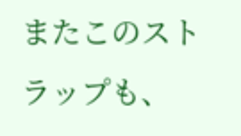またこのストラップも、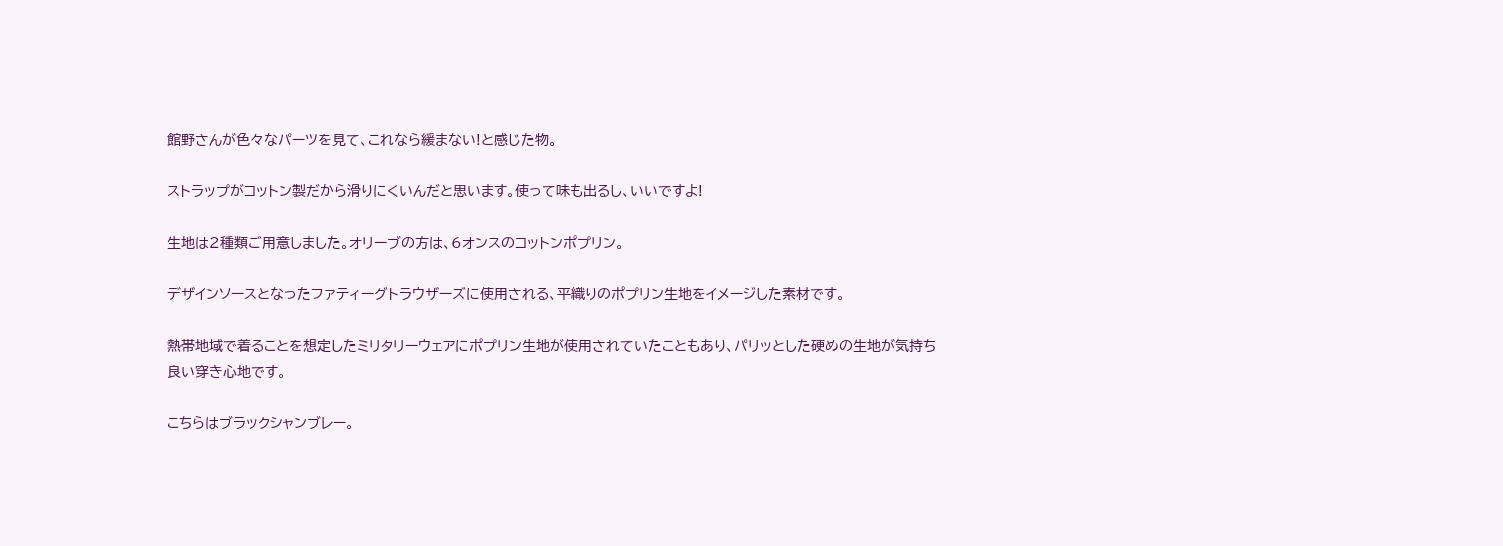館野さんが色々なパーツを見て、これなら緩まない!と感じた物。

ストラップがコットン製だから滑りにくいんだと思います。使って味も出るし、いいですよ!

生地は2種類ご用意しました。オリーブの方は、6オンスのコットンポプリン。

デザインソースとなったファティーグトラウザーズに使用される、平織りのポプリン生地をイメージした素材です。

熱帯地域で着ることを想定したミリタリーウェアにポプリン生地が使用されていたこともあり、パリッとした硬めの生地が気持ち良い穿き心地です。

こちらはブラックシャンブレー。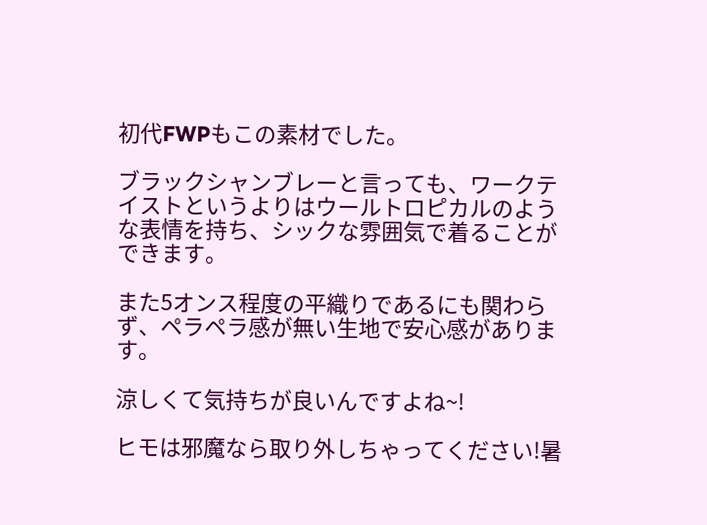初代FWPもこの素材でした。

ブラックシャンブレーと言っても、ワークテイストというよりはウールトロピカルのような表情を持ち、シックな雰囲気で着ることができます。

また5オンス程度の平織りであるにも関わらず、ペラペラ感が無い生地で安心感があります。

涼しくて気持ちが良いんですよね~!

ヒモは邪魔なら取り外しちゃってください!暑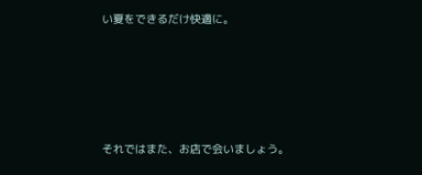い夏をできるだけ快適に。







それではまた、お店で会いましょう。